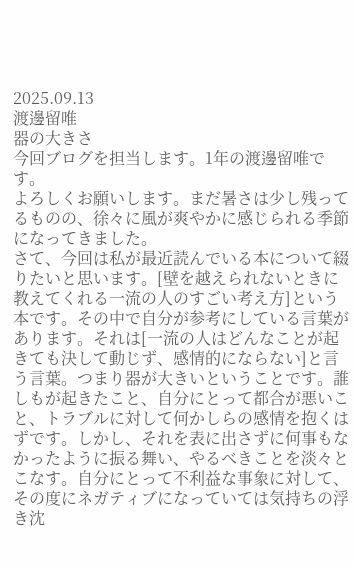2025.09.13
渡邊留唯
器の大きさ
今回ブログを担当します。1年の渡邊留唯です。
よろしくお願いします。まだ暑さは少し残ってるものの、徐々に風が爽やかに感じられる季節になってきました。
さて、今回は私が最近読んでいる本について綴りたいと思います。[壁を越えられないときに教えてくれる一流の人のすごい考え方]という本です。その中で自分が参考にしている言葉があります。それは[一流の人はどんなことが起きても決して動じず、感情的にならない]と言う言葉。つまり器が大きいということです。誰しもが起きたこと、自分にとって都合が悪いこと、トラブルに対して何かしらの感情を抱くはずです。しかし、それを表に出さずに何事もなかったように振る舞い、やるべきことを淡々とこなす。自分にとって不利益な事象に対して、その度にネガティブになっていては気持ちの浮き沈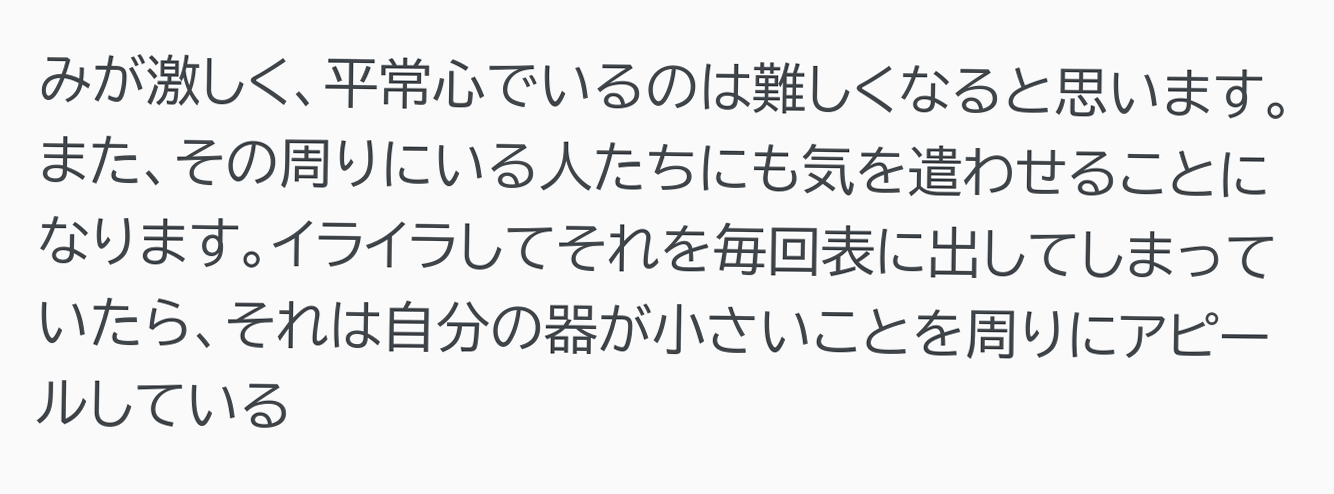みが激しく、平常心でいるのは難しくなると思います。また、その周りにいる人たちにも気を遣わせることになります。イライラしてそれを毎回表に出してしまっていたら、それは自分の器が小さいことを周りにアピールしている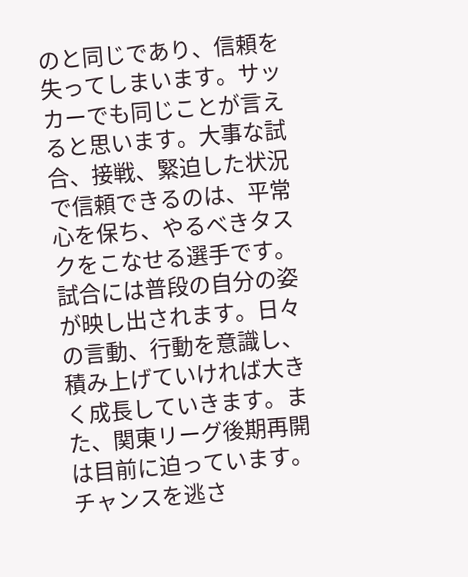のと同じであり、信頼を失ってしまいます。サッカーでも同じことが言えると思います。大事な試合、接戦、緊迫した状況で信頼できるのは、平常心を保ち、やるべきタスクをこなせる選手です。試合には普段の自分の姿が映し出されます。日々の言動、行動を意識し、積み上げていければ大きく成長していきます。また、関東リーグ後期再開は目前に迫っています。チャンスを逃さ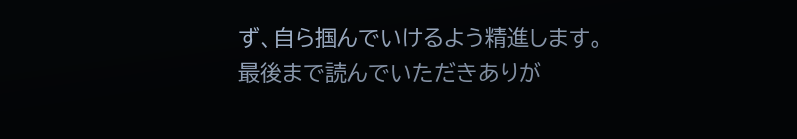ず、自ら掴んでいけるよう精進します。
最後まで読んでいただきありが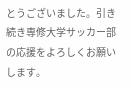とうございました。引き続き専修大学サッカー部の応援をよろしくお願いします。